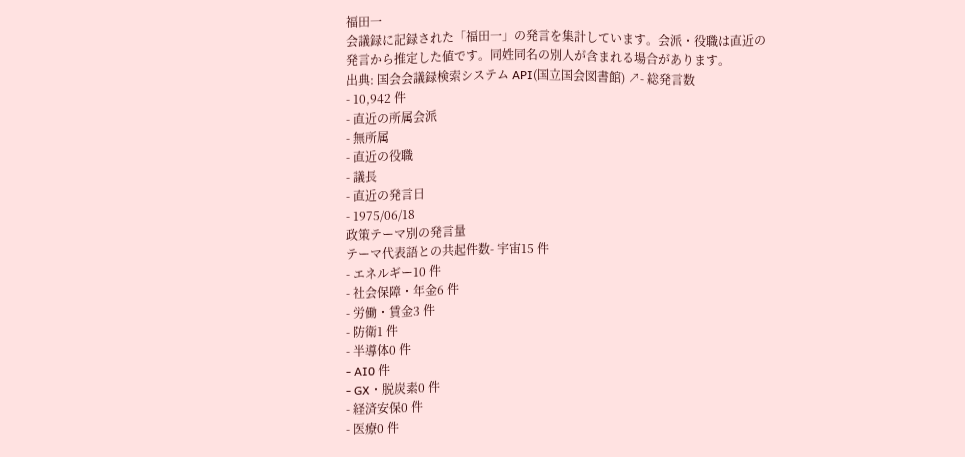福田一
会議録に記録された「福田一」の発言を集計しています。会派・役職は直近の発言から推定した値です。同姓同名の別人が含まれる場合があります。
出典: 国会会議録検索システム API(国立国会図書館) ↗- 総発言数
- 10,942 件
- 直近の所属会派
- 無所属
- 直近の役職
- 議長
- 直近の発言日
- 1975/06/18
政策テーマ別の発言量
テーマ代表語との共起件数- 宇宙15 件
- エネルギー10 件
- 社会保障・年金6 件
- 労働・賃金3 件
- 防衛1 件
- 半導体0 件
- AI0 件
- GX・脱炭素0 件
- 経済安保0 件
- 医療0 件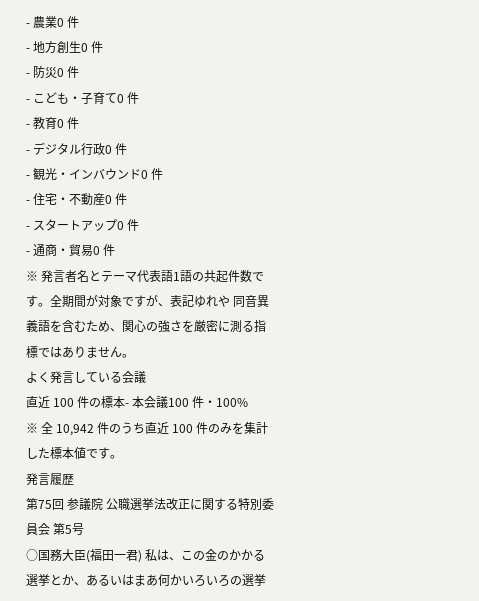- 農業0 件
- 地方創生0 件
- 防災0 件
- こども・子育て0 件
- 教育0 件
- デジタル行政0 件
- 観光・インバウンド0 件
- 住宅・不動産0 件
- スタートアップ0 件
- 通商・貿易0 件
※ 発言者名とテーマ代表語1語の共起件数です。全期間が対象ですが、表記ゆれや 同音異義語を含むため、関心の強さを厳密に測る指標ではありません。
よく発言している会議
直近 100 件の標本- 本会議100 件・100%
※ 全 10,942 件のうち直近 100 件のみを集計した標本値です。
発言履歴
第75回 参議院 公職選挙法改正に関する特別委員会 第5号
○国務大臣(福田一君) 私は、この金のかかる選挙とか、あるいはまあ何かいろいろの選挙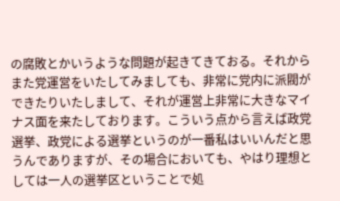の腐敗とかいうような問題が起きてきておる。それからまた党運営をいたしてみましても、非常に党内に派閥ができたりいたしまして、それが運営上非常に大きなマイナス面を来たしております。こういう点から言えば政党選挙、政党による選挙というのが一番私はいいんだと思うんでありますが、その場合においても、やはり理想としては一人の選挙区ということで処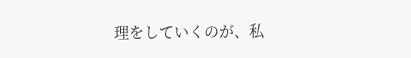理をしていくのが、私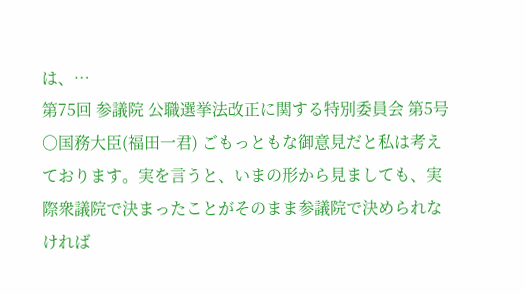は、…
第75回 参議院 公職選挙法改正に関する特別委員会 第5号
○国務大臣(福田一君) ごもっともな御意見だと私は考えております。実を言うと、いまの形から見ましても、実際衆議院で決まったことがそのまま参議院で決められなければ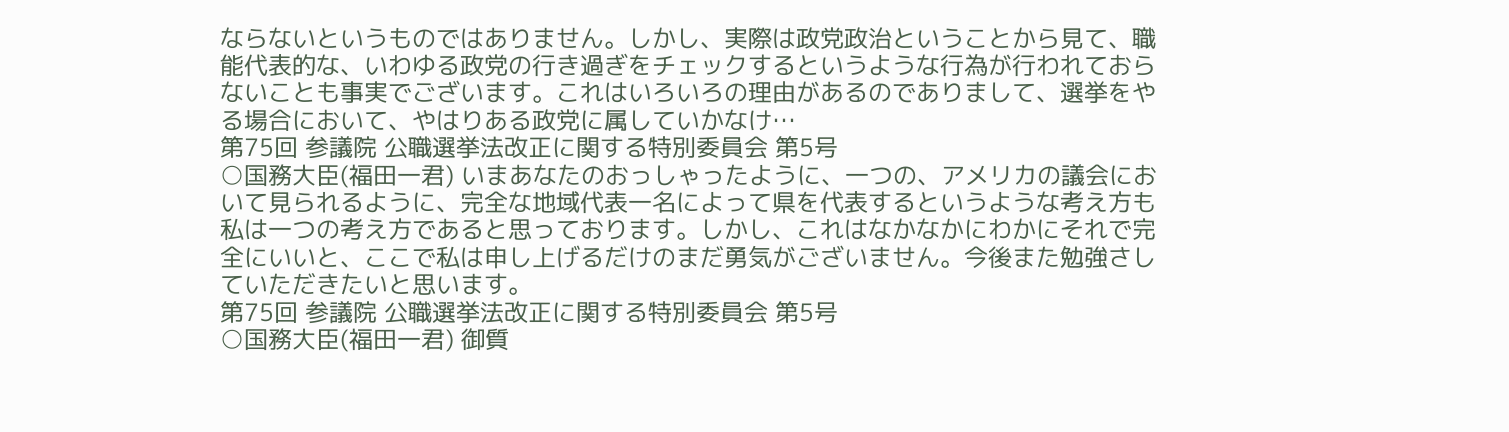ならないというものではありません。しかし、実際は政党政治ということから見て、職能代表的な、いわゆる政党の行き過ぎをチェックするというような行為が行われておらないことも事実でございます。これはいろいろの理由があるのでありまして、選挙をやる場合において、やはりある政党に属していかなけ…
第75回 参議院 公職選挙法改正に関する特別委員会 第5号
○国務大臣(福田一君) いまあなたのおっしゃったように、一つの、アメリカの議会において見られるように、完全な地域代表一名によって県を代表するというような考え方も私は一つの考え方であると思っております。しかし、これはなかなかにわかにそれで完全にいいと、ここで私は申し上げるだけのまだ勇気がございません。今後また勉強さしていただきたいと思います。
第75回 参議院 公職選挙法改正に関する特別委員会 第5号
○国務大臣(福田一君) 御質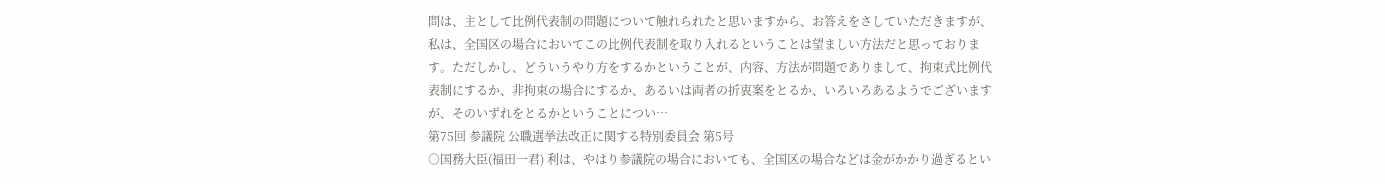問は、主として比例代表制の問題について触れられたと思いますから、お答えをさしていただきますが、私は、全国区の場合においてこの比例代表制を取り入れるということは望ましい方法だと思っております。ただしかし、どういうやり方をするかということが、内容、方法が問題でありまして、拘束式比例代表制にするか、非拘束の場合にするか、あるいは両者の折衷案をとるか、いろいろあるようでございますが、そのいずれをとるかということについ…
第75回 参議院 公職選挙法改正に関する特別委員会 第5号
○国務大臣(福田一君) 利は、やはり参議院の場合においても、全国区の場合などは金がかかり過ぎるとい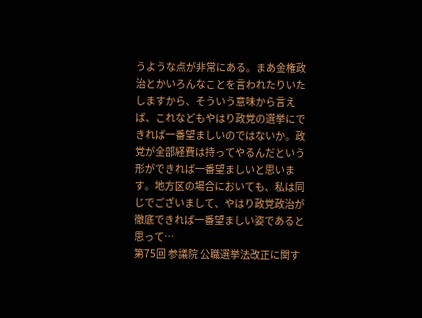うような点が非常にある。まあ金権政治とかいろんなことを言われたりいたしますから、そういう意味から言えば、これなどもやはり政党の選挙にできれば一番望ましいのではないか。政党が全部経費は持ってやるんだという形ができれば一番望ましいと思います。地方区の場合においても、私は同じでございまして、やはり政党政治が徹底できれば一番望ましい姿であると思って…
第75回 参議院 公職選挙法改正に関す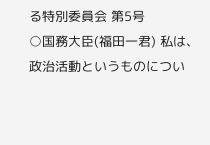る特別委員会 第5号
○国務大臣(福田一君) 私は、政治活動というものについ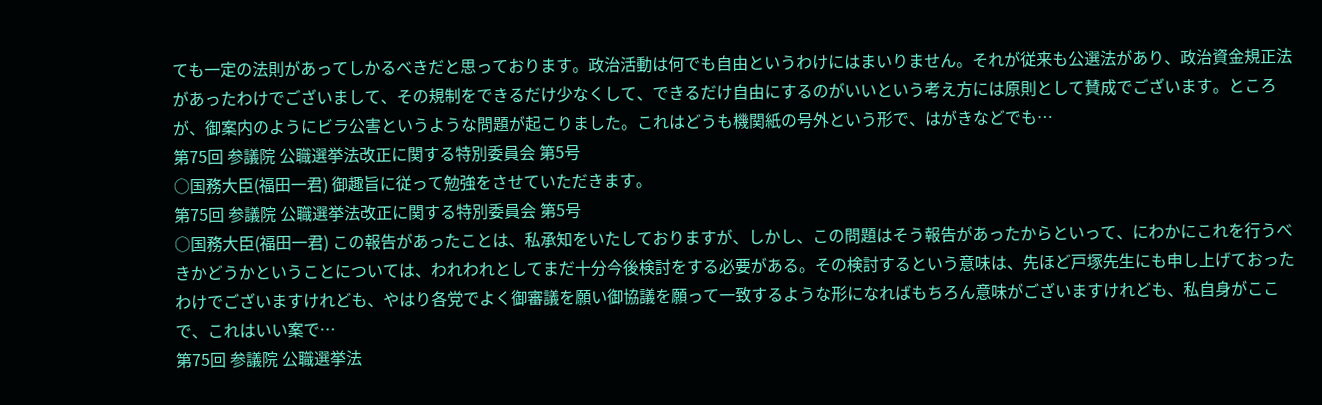ても一定の法則があってしかるべきだと思っております。政治活動は何でも自由というわけにはまいりません。それが従来も公選法があり、政治資金規正法があったわけでございまして、その規制をできるだけ少なくして、できるだけ自由にするのがいいという考え方には原則として賛成でございます。ところが、御案内のようにビラ公害というような問題が起こりました。これはどうも機関紙の号外という形で、はがきなどでも…
第75回 参議院 公職選挙法改正に関する特別委員会 第5号
○国務大臣(福田一君) 御趣旨に従って勉強をさせていただきます。
第75回 参議院 公職選挙法改正に関する特別委員会 第5号
○国務大臣(福田一君) この報告があったことは、私承知をいたしておりますが、しかし、この問題はそう報告があったからといって、にわかにこれを行うべきかどうかということについては、われわれとしてまだ十分今後検討をする必要がある。その検討するという意味は、先ほど戸塚先生にも申し上げておったわけでございますけれども、やはり各党でよく御審議を願い御協議を願って一致するような形になればもちろん意味がございますけれども、私自身がここで、これはいい案で…
第75回 参議院 公職選挙法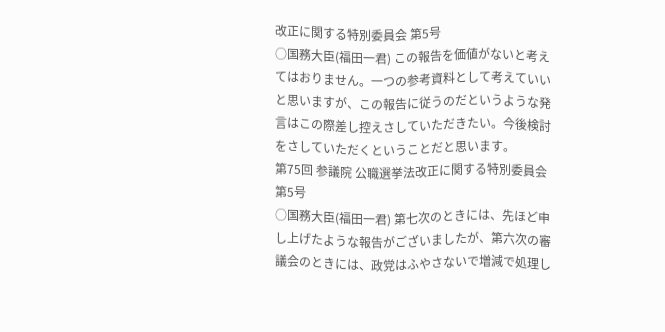改正に関する特別委員会 第5号
○国務大臣(福田一君) この報告を価値がないと考えてはおりません。一つの参考資料として考えていいと思いますが、この報告に従うのだというような発言はこの際差し控えさしていただきたい。今後検討をさしていただくということだと思います。
第75回 参議院 公職選挙法改正に関する特別委員会 第5号
○国務大臣(福田一君) 第七次のときには、先ほど申し上げたような報告がございましたが、第六次の審議会のときには、政党はふやさないで増減で処理し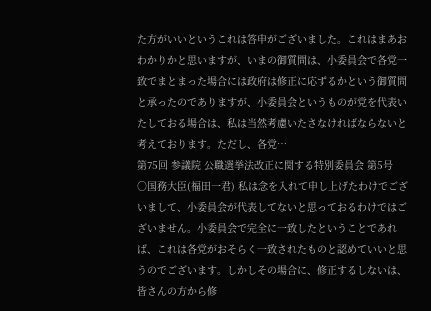た方がいいというこれは答申がございました。これはまあおわかりかと思いますが、いまの御質問は、小委員会で各党一致でまとまった場合には政府は修正に応ずるかという御質問と承ったのでありますが、小委員会というものが党を代表いたしておる場合は、私は当然考慮いたさなければならないと考えております。ただし、各党…
第75回 参議院 公職選挙法改正に関する特別委員会 第5号
○国務大臣(福田一君) 私は念を入れて申し上げたわけでございまして、小委員会が代表してないと思っておるわけではございません。小委員会で完全に一致したということであれば、これは各党がおそらく一致されたものと認めていいと思うのでございます。しかしその場合に、修正するしないは、皆さんの方から修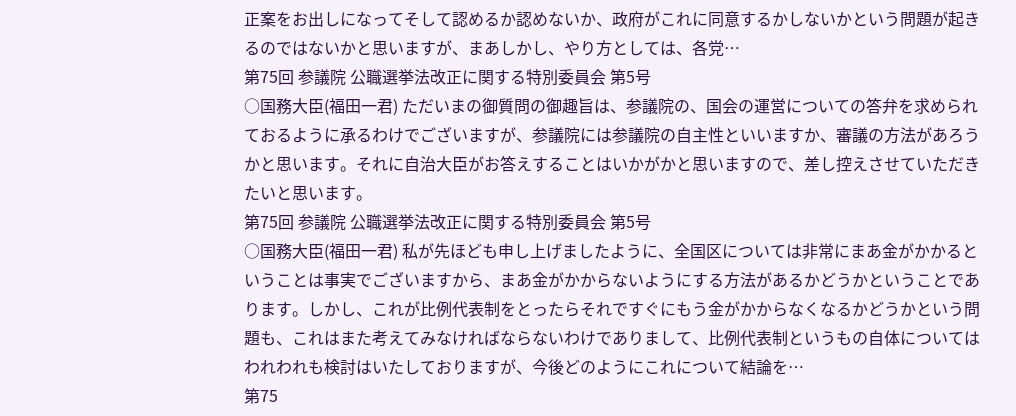正案をお出しになってそして認めるか認めないか、政府がこれに同意するかしないかという問題が起きるのではないかと思いますが、まあしかし、やり方としては、各党…
第75回 参議院 公職選挙法改正に関する特別委員会 第5号
○国務大臣(福田一君) ただいまの御質問の御趣旨は、参議院の、国会の運営についての答弁を求められておるように承るわけでございますが、参議院には参議院の自主性といいますか、審議の方法があろうかと思います。それに自治大臣がお答えすることはいかがかと思いますので、差し控えさせていただきたいと思います。
第75回 参議院 公職選挙法改正に関する特別委員会 第5号
○国務大臣(福田一君) 私が先ほども申し上げましたように、全国区については非常にまあ金がかかるということは事実でございますから、まあ金がかからないようにする方法があるかどうかということであります。しかし、これが比例代表制をとったらそれですぐにもう金がかからなくなるかどうかという問題も、これはまた考えてみなければならないわけでありまして、比例代表制というもの自体についてはわれわれも検討はいたしておりますが、今後どのようにこれについて結論を…
第75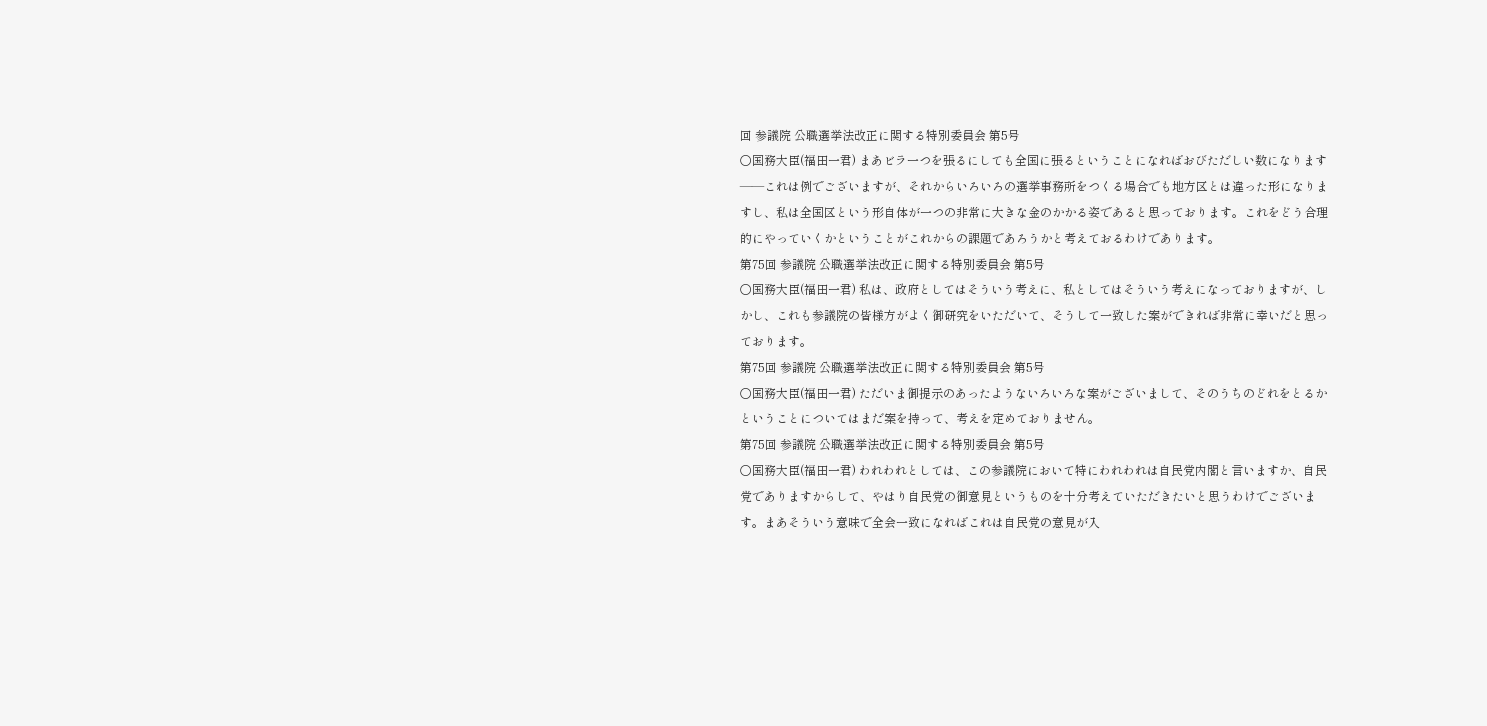回 参議院 公職選挙法改正に関する特別委員会 第5号
○国務大臣(福田一君) まあビラ一つを張るにしても全国に張るということになればおびただしい数になります——これは例でございますが、それからいろいろの選挙事務所をつくる場合でも地方区とは違った形になりますし、私は全国区という形自体が一つの非常に大きな金のかかる姿であると思っております。これをどう合理的にやっていくかということがこれからの課題であろうかと考えておるわけであります。
第75回 参議院 公職選挙法改正に関する特別委員会 第5号
○国務大臣(福田一君) 私は、政府としてはそういう考えに、私としてはそういう考えになっておりますが、しかし、これも参議院の皆様方がよく御研究をいただいて、そうして一致した案ができれば非常に幸いだと思っております。
第75回 参議院 公職選挙法改正に関する特別委員会 第5号
○国務大臣(福田一君) ただいま御提示のあったようないろいろな案がございまして、そのうちのどれをとるかということについてはまだ案を持って、考えを定めておりません。
第75回 参議院 公職選挙法改正に関する特別委員会 第5号
○国務大臣(福田一君) われわれとしては、この参議院において特にわれわれは自民党内閣と言いますか、自民党でありますからして、やはり自民党の御意見というものを十分考えていただきたいと思うわけでございます。まあそういう意味で全会一致になればこれは自民党の意見が入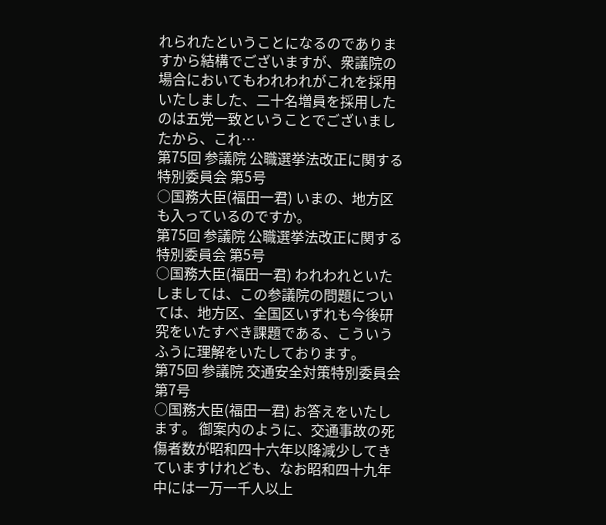れられたということになるのでありますから結構でございますが、衆議院の場合においてもわれわれがこれを採用いたしました、二十名増員を採用したのは五党一致ということでございましたから、これ…
第75回 参議院 公職選挙法改正に関する特別委員会 第5号
○国務大臣(福田一君) いまの、地方区も入っているのですか。
第75回 参議院 公職選挙法改正に関する特別委員会 第5号
○国務大臣(福田一君) われわれといたしましては、この参議院の問題については、地方区、全国区いずれも今後研究をいたすべき課題である、こういうふうに理解をいたしております。
第75回 参議院 交通安全対策特別委員会 第7号
○国務大臣(福田一君) お答えをいたします。 御案内のように、交通事故の死傷者数が昭和四十六年以降減少してきていますけれども、なお昭和四十九年中には一万一千人以上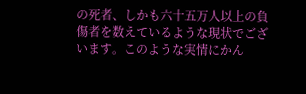の死者、しかも六十五万人以上の負傷者を数えているような現状でございます。このような実情にかん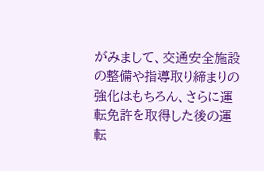がみまして、交通安全施設の整備や指導取り締まりの強化はもちろん、さらに運転免許を取得した後の運転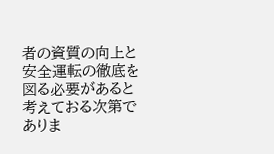者の資質の向上と安全運転の徹底を図る必要があると考えておる次第でありま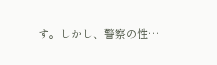す。しかし、警察の性…